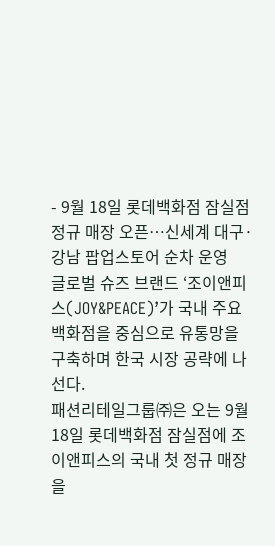- 9월 18일 롯데백화점 잠실점 정규 매장 오픈…신세계 대구·강남 팝업스토어 순차 운영
글로벌 슈즈 브랜드 ‘조이앤피스(JOY&PEACE)’가 국내 주요 백화점을 중심으로 유통망을 구축하며 한국 시장 공략에 나선다.
패션리테일그룹㈜은 오는 9월 18일 롯데백화점 잠실점에 조이앤피스의 국내 첫 정규 매장을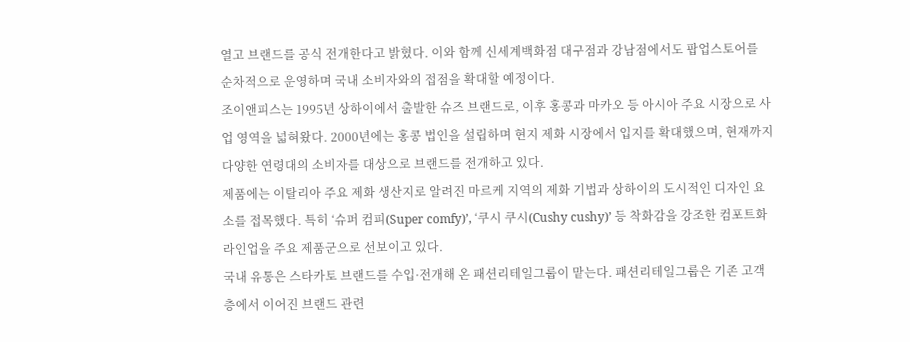열고 브랜드를 공식 전개한다고 밝혔다. 이와 함께 신세계백화점 대구점과 강남점에서도 팝업스토어를 순차적으로 운영하며 국내 소비자와의 접점을 확대할 예정이다.
조이앤피스는 1995년 상하이에서 출발한 슈즈 브랜드로, 이후 홍콩과 마카오 등 아시아 주요 시장으로 사업 영역을 넓혀왔다. 2000년에는 홍콩 법인을 설립하며 현지 제화 시장에서 입지를 확대했으며, 현재까지 다양한 연령대의 소비자를 대상으로 브랜드를 전개하고 있다.
제품에는 이탈리아 주요 제화 생산지로 알려진 마르케 지역의 제화 기법과 상하이의 도시적인 디자인 요소를 접목했다. 특히 ‘슈퍼 컴피(Super comfy)’, ‘쿠시 쿠시(Cushy cushy)’ 등 착화감을 강조한 컴포트화 라인업을 주요 제품군으로 선보이고 있다.
국내 유통은 스타카토 브랜드를 수입·전개해 온 패션리테일그룹이 맡는다. 패션리테일그룹은 기존 고객층에서 이어진 브랜드 관련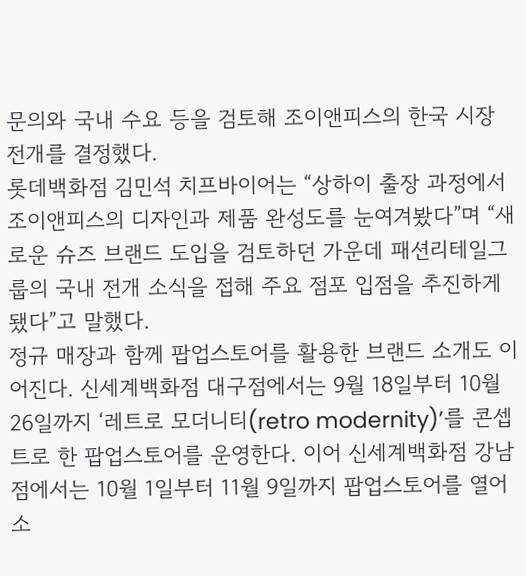문의와 국내 수요 등을 검토해 조이앤피스의 한국 시장 전개를 결정했다.
롯데백화점 김민석 치프바이어는 “상하이 출장 과정에서 조이앤피스의 디자인과 제품 완성도를 눈여겨봤다”며 “새로운 슈즈 브랜드 도입을 검토하던 가운데 패션리테일그룹의 국내 전개 소식을 접해 주요 점포 입점을 추진하게 됐다”고 말했다.
정규 매장과 함께 팝업스토어를 활용한 브랜드 소개도 이어진다. 신세계백화점 대구점에서는 9월 18일부터 10월 26일까지 ‘레트로 모더니티(retro modernity)’를 콘셉트로 한 팝업스토어를 운영한다. 이어 신세계백화점 강남점에서는 10월 1일부터 11월 9일까지 팝업스토어를 열어 소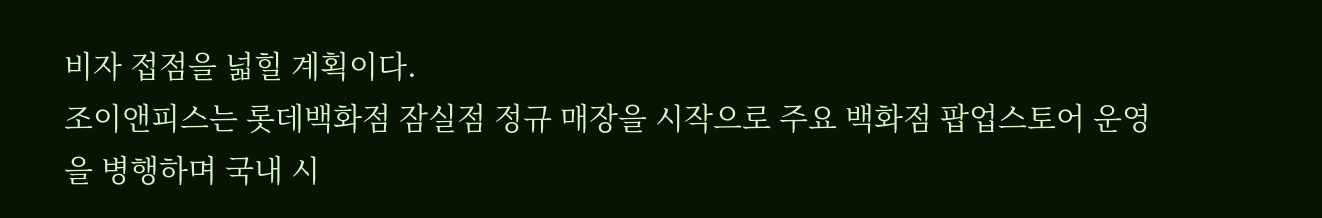비자 접점을 넓힐 계획이다.
조이앤피스는 롯데백화점 잠실점 정규 매장을 시작으로 주요 백화점 팝업스토어 운영을 병행하며 국내 시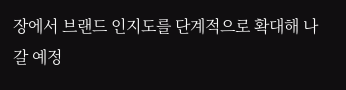장에서 브랜드 인지도를 단계적으로 확대해 나갈 예정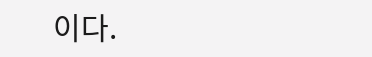이다.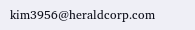kim3956@heraldcorp.com